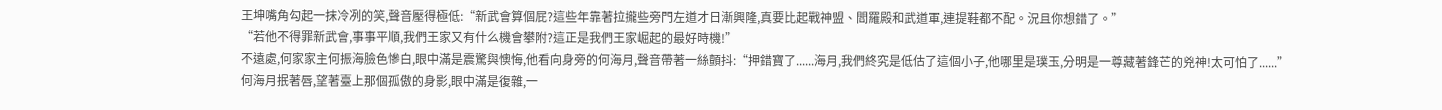王坤嘴角勾起一抹冷冽的笑,聲音壓得極低:“新武會算個屁?這些年靠著拉攏些旁門左道才日漸興隆,真要比起戰神盟、閻羅殿和武道軍,連提鞋都不配。況且你想錯了。”
“若他不得罪新武會,事事平順,我們王家又有什么機會攀附?這正是我們王家崛起的最好時機!”
不遠處,何家家主何振海臉色慘白,眼中滿是震驚與懊悔,他看向身旁的何海月,聲音帶著一絲顫抖:“押錯寶了......海月,我們終究是低估了這個小子,他哪里是璞玉,分明是一尊藏著鋒芒的兇神!太可怕了......”
何海月抿著唇,望著臺上那個孤傲的身影,眼中滿是復雜,一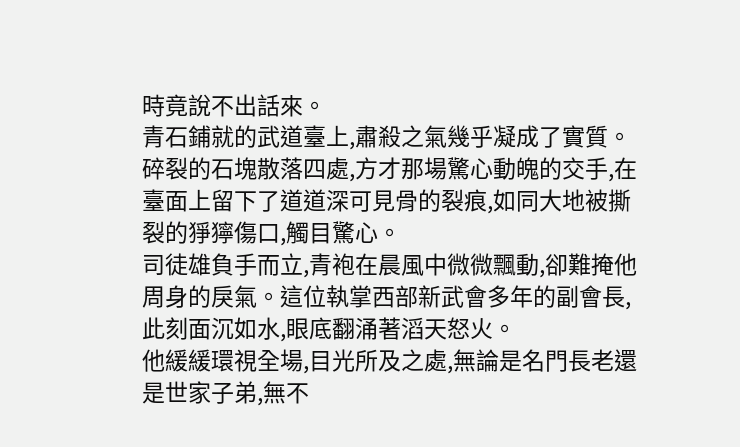時竟說不出話來。
青石鋪就的武道臺上,肅殺之氣幾乎凝成了實質。碎裂的石塊散落四處,方才那場驚心動魄的交手,在臺面上留下了道道深可見骨的裂痕,如同大地被撕裂的猙獰傷口,觸目驚心。
司徒雄負手而立,青袍在晨風中微微飄動,卻難掩他周身的戾氣。這位執掌西部新武會多年的副會長,此刻面沉如水,眼底翻涌著滔天怒火。
他緩緩環視全場,目光所及之處,無論是名門長老還是世家子弟,無不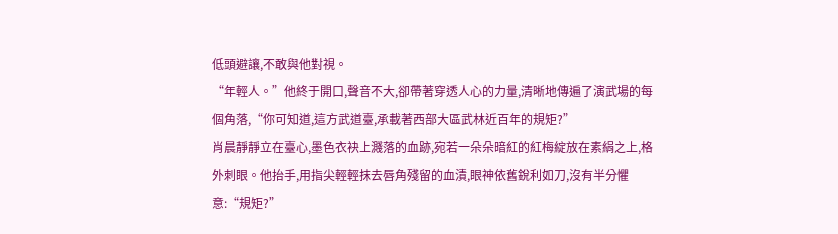低頭避讓,不敢與他對視。
“年輕人。”他終于開口,聲音不大,卻帶著穿透人心的力量,清晰地傳遍了演武場的每個角落,“你可知道,這方武道臺,承載著西部大區武林近百年的規矩?”
肖晨靜靜立在臺心,墨色衣袂上濺落的血跡,宛若一朵朵暗紅的紅梅綻放在素絹之上,格外刺眼。他抬手,用指尖輕輕抹去唇角殘留的血漬,眼神依舊銳利如刀,沒有半分懼意:“規矩?”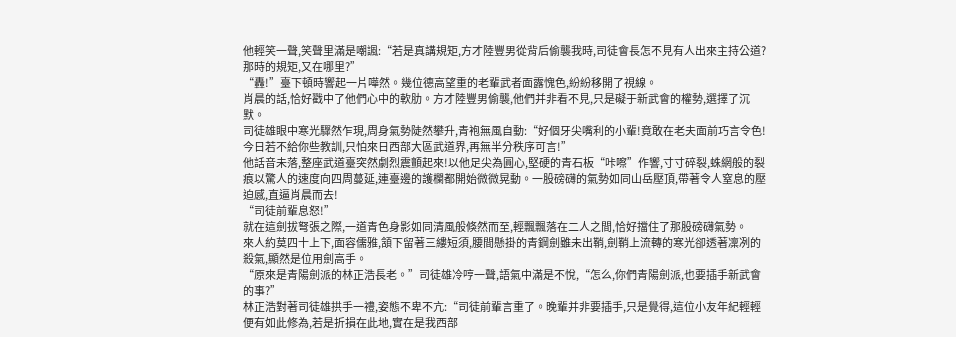他輕笑一聲,笑聲里滿是嘲諷:“若是真講規矩,方才陸豐男從背后偷襲我時,司徒會長怎不見有人出來主持公道?那時的規矩,又在哪里?”
“轟!”臺下頓時響起一片嘩然。幾位德高望重的老輩武者面露愧色,紛紛移開了視線。
肖晨的話,恰好戳中了他們心中的軟肋。方才陸豐男偷襲,他們并非看不見,只是礙于新武會的權勢,選擇了沉默。
司徒雄眼中寒光驟然乍現,周身氣勢陡然攀升,青袍無風自動:“好個牙尖嘴利的小輩!竟敢在老夫面前巧言令色!今日若不給你些教訓,只怕來日西部大區武道界,再無半分秩序可言!”
他話音未落,整座武道臺突然劇烈震顫起來!以他足尖為圓心,堅硬的青石板“咔嚓”作響,寸寸碎裂,蛛網般的裂痕以驚人的速度向四周蔓延,連臺邊的護欄都開始微微晃動。一股磅礴的氣勢如同山岳壓頂,帶著令人窒息的壓迫感,直逼肖晨而去!
“司徒前輩息怒!”
就在這劍拔弩張之際,一道青色身影如同清風般倏然而至,輕飄飄落在二人之間,恰好擋住了那股磅礴氣勢。
來人約莫四十上下,面容儒雅,頷下留著三縷短須,腰間懸掛的青鋼劍雖未出鞘,劍鞘上流轉的寒光卻透著凜冽的殺氣,顯然是位用劍高手。
“原來是青陽劍派的林正浩長老。”司徒雄冷哼一聲,語氣中滿是不悅,“怎么,你們青陽劍派,也要插手新武會的事?”
林正浩對著司徒雄拱手一禮,姿態不卑不亢:“司徒前輩言重了。晚輩并非要插手,只是覺得,這位小友年紀輕輕便有如此修為,若是折損在此地,實在是我西部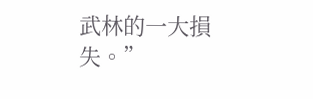武林的一大損失。”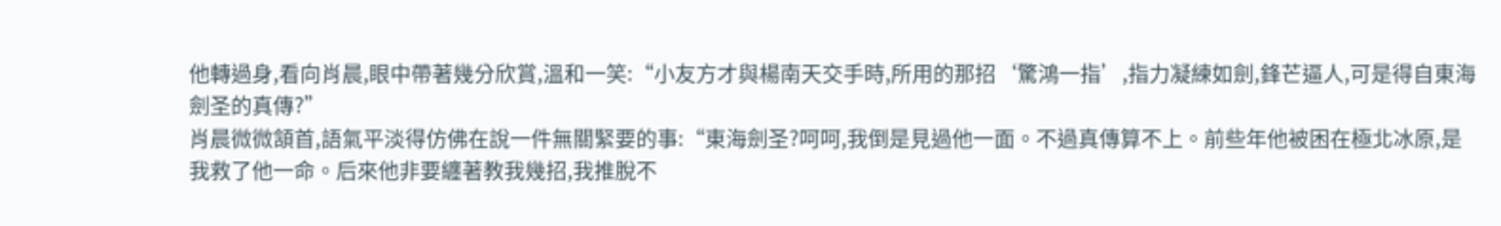他轉過身,看向肖晨,眼中帶著幾分欣賞,溫和一笑:“小友方才與楊南天交手時,所用的那招‘驚鴻一指’,指力凝練如劍,鋒芒逼人,可是得自東海劍圣的真傳?”
肖晨微微頷首,語氣平淡得仿佛在說一件無關緊要的事:“東海劍圣?呵呵,我倒是見過他一面。不過真傳算不上。前些年他被困在極北冰原,是我救了他一命。后來他非要纏著教我幾招,我推脫不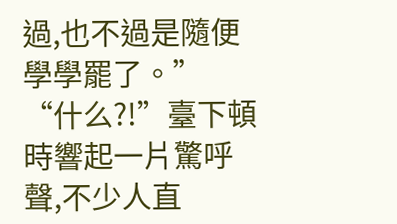過,也不過是隨便學學罷了。”
“什么?!”臺下頓時響起一片驚呼聲,不少人直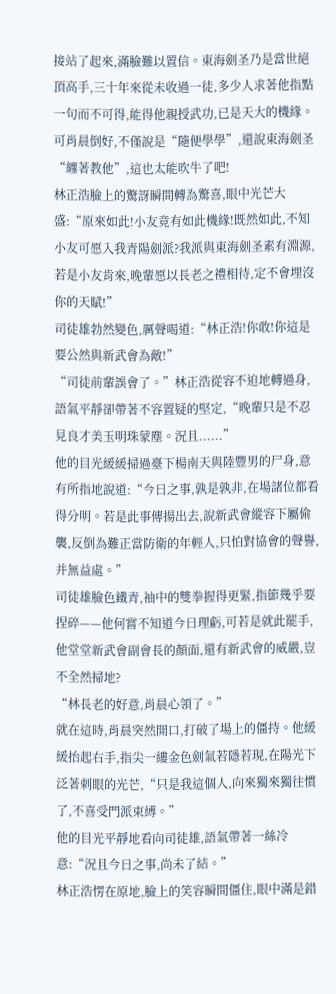接站了起來,滿臉難以置信。東海劍圣乃是當世絕頂高手,三十年來從未收過一徒,多少人求著他指點一句而不可得,能得他親授武功,已是天大的機緣。可肖晨倒好,不僅說是“隨便學學”,還說東海劍圣“纏著教他”,這也太能吹牛了吧!
林正浩臉上的驚訝瞬間轉為驚喜,眼中光芒大盛:“原來如此!小友竟有如此機緣!既然如此,不知小友可愿入我青陽劍派?我派與東海劍圣素有淵源,若是小友肯來,晚輩愿以長老之禮相待,定不會埋沒你的天賦!”
司徒雄勃然變色,厲聲喝道:“林正浩!你敢!你這是要公然與新武會為敵!”
“司徒前輩誤會了。”林正浩從容不迫地轉過身,語氣平靜卻帶著不容置疑的堅定,“晚輩只是不忍見良才美玉明珠蒙塵。況且......”
他的目光緩緩掃過臺下楊南天與陸豐男的尸身,意有所指地說道:“今日之事,孰是孰非,在場諸位都看得分明。若是此事傳揚出去,說新武會縱容下屬偷襲,反倒為難正當防衛的年輕人,只怕對協會的聲譽,并無益處。”
司徒雄臉色鐵青,袖中的雙拳握得更緊,指節幾乎要捏碎——他何嘗不知道今日理虧,可若是就此罷手,他堂堂新武會副會長的顏面,還有新武會的威嚴,豈不全然掃地?
“林長老的好意,肖晨心領了。”
就在這時,肖晨突然開口,打破了場上的僵持。他緩緩抬起右手,指尖一縷金色劍氣若隱若現,在陽光下泛著刺眼的光芒,“只是我這個人,向來獨來獨往慣了,不喜受門派束縛。”
他的目光平靜地看向司徒雄,語氣帶著一絲冷意:“況且今日之事,尚未了結。”
林正浩愣在原地,臉上的笑容瞬間僵住,眼中滿是錯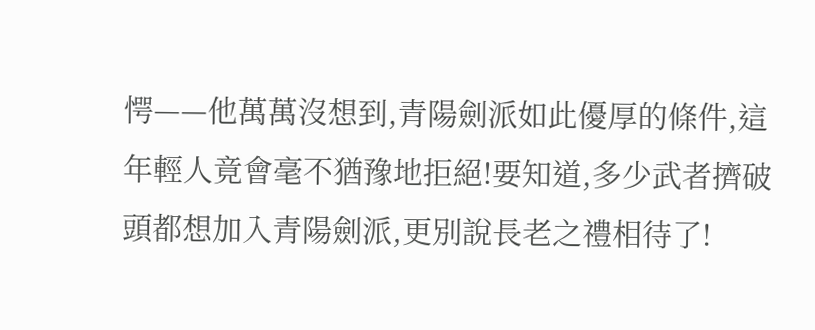愕——他萬萬沒想到,青陽劍派如此優厚的條件,這年輕人竟會毫不猶豫地拒絕!要知道,多少武者擠破頭都想加入青陽劍派,更別說長老之禮相待了!